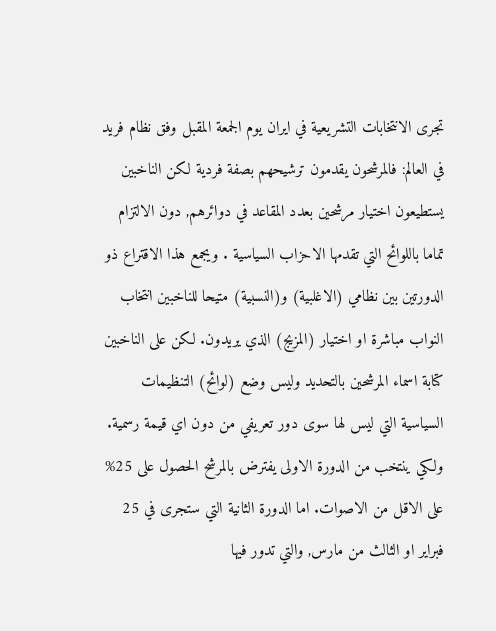تجرى الانتخابات التشريعية في ايران يوم الجمعة المقبل وفق نظام فريد في العالم: فالمرشحون يقدمون ترشيحهم بصفة فردية لكن الناخبين يستطيعون اختيار مرشحين بعدد المقاعد في دوائرهم, دون الالتزام تماما باللوائح التي تقدمها الاحزاب السياسية . ويجمع هذا الاقتراع ذو الدورتين بين نظامي (الاغلبية) و(النسبية) متيحا للناخبين انتخاب النواب مباشرة او اختيار (المزيج) الذي يريدون. لكن على الناخبين كتابة اسماء المرشحين بالتحديد وليس وضع (لوائح) التنظيمات السياسية التي ليس لها سوى دور تعريفي من دون اي قيمة رسمية. ولكي ينتخب من الدورة الاولى يفترض بالمرشح الحصول على 25% على الاقل من الاصوات. اما الدورة الثانية التي ستجرى في 25 فبراير او الثالث من مارس, والتي تدور فيها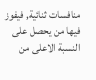منافسات ثنائية, فيفوز فيها من يحصل على النسبة الاعلى من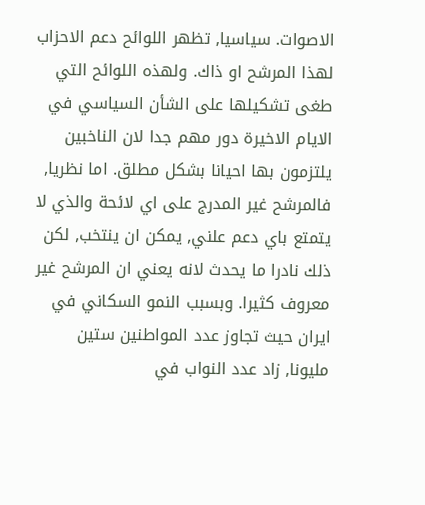الاصوات. سياسيا, تظهر اللوائح دعم الاحزاب لهذا المرشح او ذاك. ولهذه اللوائح التي طغى تشكيلها على الشأن السياسي في الايام الاخيرة دور مهم جدا لان الناخبين يلتزمون بها احيانا بشكل مطلق. اما نظريا, فالمرشح غير المدرج على اي لائحة والذي لا يتمتع باي دعم علني, يمكن ان ينتخب, لكن ذلك نادرا ما يحدث لانه يعني ان المرشح غير معروف كثيرا. وبسبب النمو السكاني في ايران حيث تجاوز عدد المواطنين ستين مليونا, زاد عدد النواب في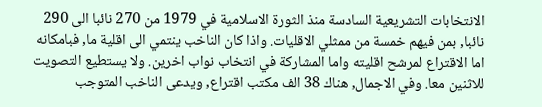الانتخابات التشريعية السادسة منذ الثورة الاسلامية في 1979 من 270 نائبا الى 290 نائبا, بمن فيهم خمسة من ممثلي الاقليات. واذا كان الناخب ينتمي الى اقلية ما, فبامكانه اما الاقتراع لمرشح اقليته واما المشاركة في انتخاب نواب اخرين. ولا يستطيع التصويت للاثنين معا. وفي الاجمال, هناك 38 الف مكتب اقتراع, ويدعى الناخب المتوجب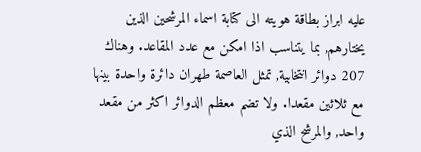عليه ابراز بطاقة هويته الى كتابة اسماء المرشحين الذين يختارهم, بما يتناسب اذا امكن مع عدد المقاعد. وهناك 207 دوائر انتخابية, تمثل العاصمة طهران دائرة واحدة بينها مع ثلاثين مقعدا. ولا تضم معظم الدوائر اكثر من مقعد واحد, والمرشح الذي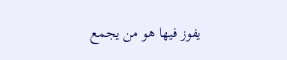يفوز فيها هو من يجمع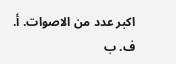اكبر عدد من الاصوات. أ. ف. ب